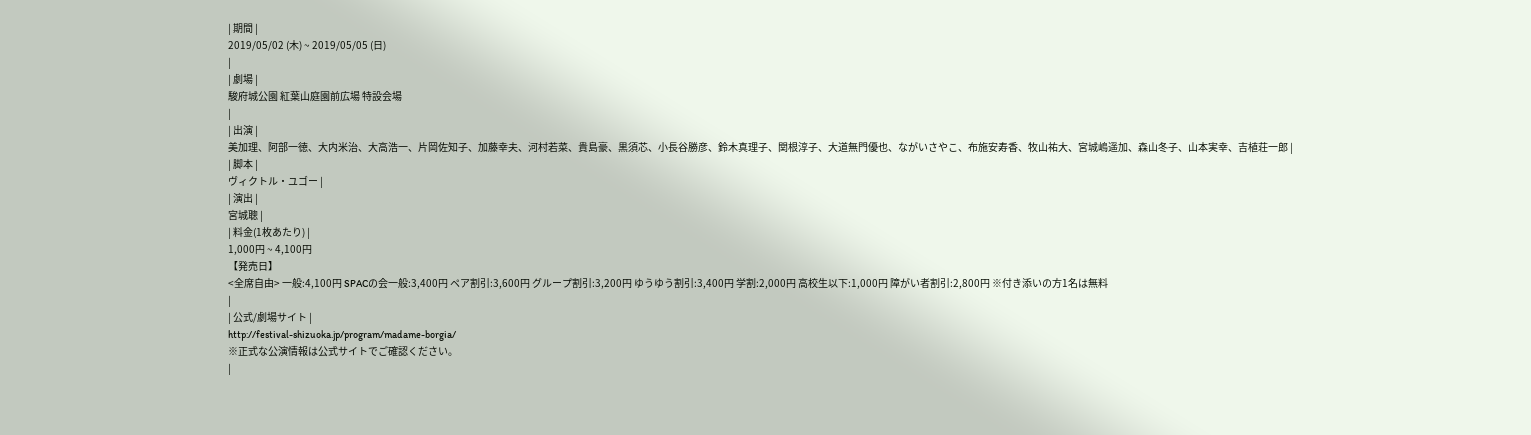| 期間 |
2019/05/02 (木) ~ 2019/05/05 (日)
|
| 劇場 |
駿府城公園 紅葉山庭園前広場 特設会場
|
| 出演 |
美加理、阿部一徳、大内米治、大高浩一、片岡佐知子、加藤幸夫、河村若菜、貴島豪、黒須芯、小長谷勝彦、鈴木真理子、関根淳子、大道無門優也、ながいさやこ、布施安寿香、牧山祐大、宮城嶋遥加、森山冬子、山本実幸、吉植荘一郎 |
| 脚本 |
ヴィクトル・ユゴー |
| 演出 |
宮城聰 |
| 料金(1枚あたり) |
1,000円 ~ 4,100円
【発売日】
<全席自由> 一般:4,100円 SPACの会一般:3,400円 ペア割引:3,600円 グループ割引:3,200円 ゆうゆう割引:3,400円 学割:2,000円 高校生以下:1,000円 障がい者割引:2,800円 ※付き添いの方1名は無料
|
| 公式/劇場サイト |
http://festival-shizuoka.jp/program/madame-borgia/
※正式な公演情報は公式サイトでご確認ください。
|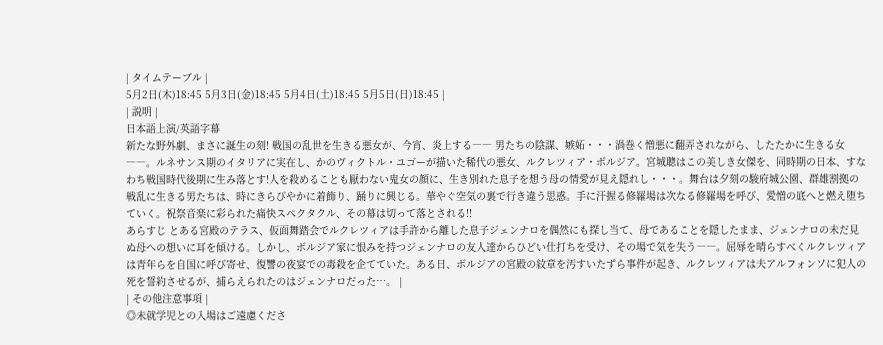| タイムテーブル |
5月2日(木)18:45 5月3日(金)18:45 5月4日(土)18:45 5月5日(日)18:45 |
| 説明 |
日本語上演/英語字幕
新たな野外劇、まさに誕生の刻! 戦国の乱世を生きる悪女が、今宵、炎上する―― 男たちの陰謀、嫉妬・・・渦巻く憎悪に翻弄されながら、したたかに生きる女――。ルネサンス期のイタリアに実在し、かのヴィクトル・ユゴーが描いた稀代の悪女、ルクレツィア・ボルジア。宮城聰はこの美しき女傑を、同時期の日本、すなわち戦国時代後期に生み落とす!人を殺めることも厭わない鬼女の顔に、生き別れた息子を想う母の情愛が見え隠れし・・・。舞台は夕刻の駿府城公園、群雄割拠の戦乱に生きる男たちは、時にきらびやかに着飾り、踊りに興じる。華やぐ空気の裏で行き違う思惑。手に汗握る修羅場は次なる修羅場を呼び、愛憎の底へと燃え堕ちていく。祝祭音楽に彩られた痛快スペクタクル、その幕は切って落とされる!!
あらすじ とある宮殿のテラス、仮面舞踏会でルクレツィアは手許から離した息子ジェンナロを偶然にも探し当て、母であることを隠したまま、ジェンナロの未だ見ぬ母への想いに耳を傾ける。しかし、ボルジア家に恨みを持つジェンナロの友人達からひどい仕打ちを受け、その場で気を失う――。屈辱を晴らすべくルクレツィアは青年らを自国に呼び寄せ、復讐の夜宴での毒殺を企てていた。ある日、ボルジアの宮殿の紋章を汚すいたずら事件が起き、ルクレツィアは夫アルフォンソに犯人の死を誓約させるが、捕らえられたのはジェンナロだった…。 |
| その他注意事項 |
◎未就学児との入場はご遠慮くださ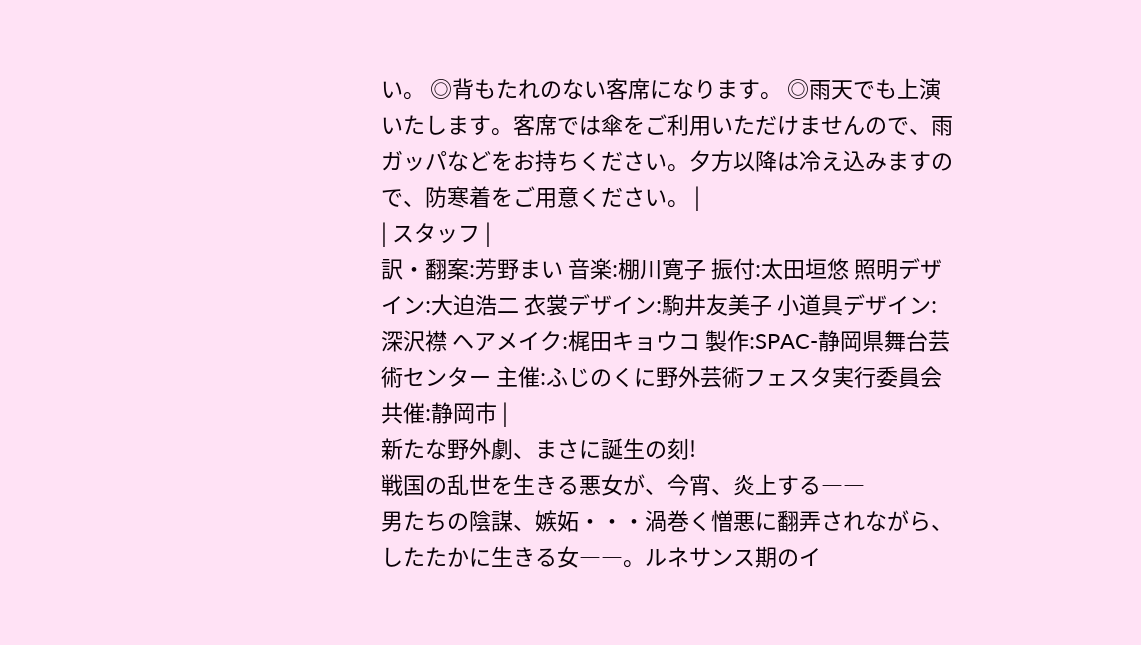い。 ◎背もたれのない客席になります。 ◎雨天でも上演いたします。客席では傘をご利用いただけませんので、雨ガッパなどをお持ちください。夕方以降は冷え込みますので、防寒着をご用意ください。 |
| スタッフ |
訳・翻案:芳野まい 音楽:棚川寛子 振付:太田垣悠 照明デザイン:大迫浩二 衣裳デザイン:駒井友美子 小道具デザイン:深沢襟 ヘアメイク:梶田キョウコ 製作:SPAC-静岡県舞台芸術センター 主催:ふじのくに野外芸術フェスタ実行委員会 共催:静岡市 |
新たな野外劇、まさに誕生の刻!
戦国の乱世を生きる悪女が、今宵、炎上する――
男たちの陰謀、嫉妬・・・渦巻く憎悪に翻弄されながら、したたかに生きる女――。ルネサンス期のイ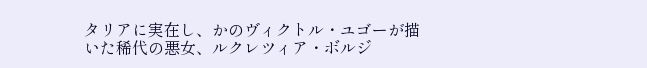タリアに実在し、かのヴィクトル・ユゴーが描いた稀代の悪女、ルクレツィア・ボルジ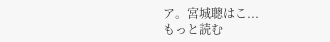ア。宮城聰はこ...
もっと読む